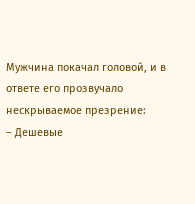Мужчина покачал головой, и в ответе его прозвучало нескрываемое презрение:
– Дешевые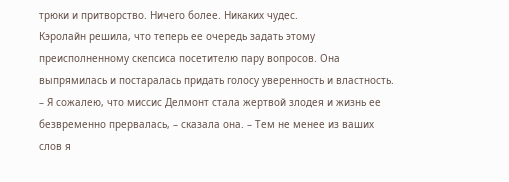трюки и притворство. Ничего более. Никаких чудес.
Кэролайн решила, что теперь ее очередь задать этому преисполненному скепсиса посетителю пару вопросов. Она выпрямилась и постаралась придать голосу уверенность и властность.
– Я сожалею, что миссис Делмонт стала жертвой злодея и жизнь ее безвременно прервалась, – сказала она. – Тем не менее из ваших слов я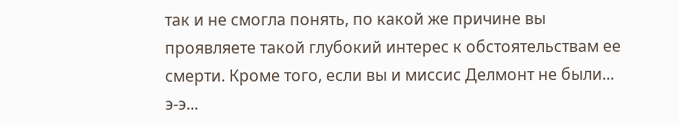так и не смогла понять, по какой же причине вы проявляете такой глубокий интерес к обстоятельствам ее смерти. Кроме того, если вы и миссис Делмонт не были... э-э...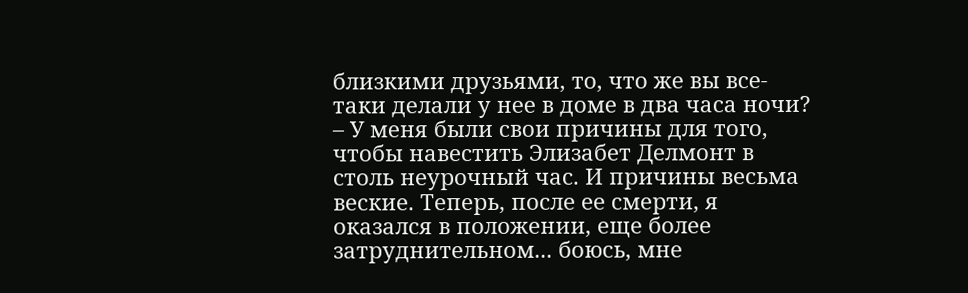близкими друзьями, то, что же вы все-таки делали у нее в доме в два часа ночи?
– У меня были свои причины для того, чтобы навестить Элизабет Делмонт в столь неурочный час. И причины весьма веские. Теперь, после ее смерти, я оказался в положении, еще более затруднительном... боюсь, мне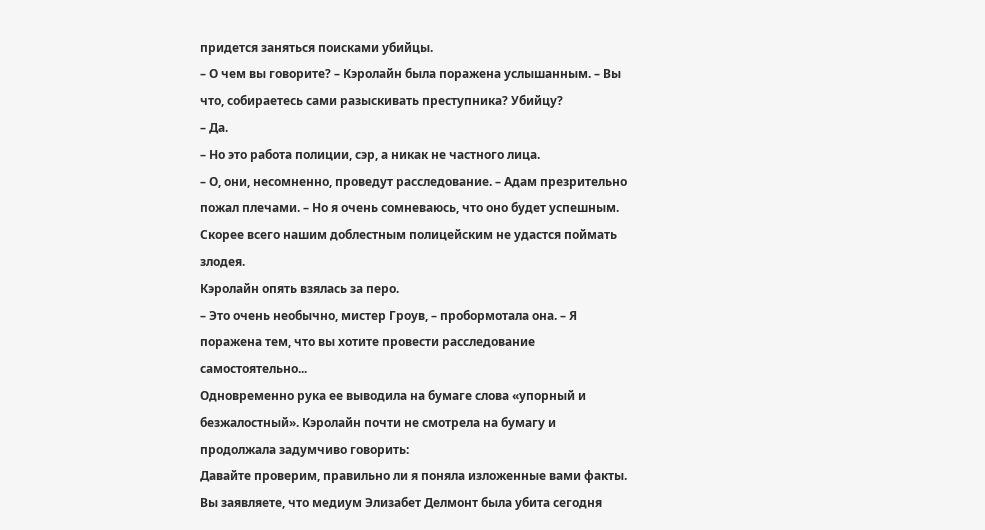придется заняться поисками убийцы.
– О чем вы говорите? – Кэролайн была поражена услышанным. – Вы что, собираетесь сами разыскивать преступника? Убийцу?
– Да.
– Но это работа полиции, сэр, а никак не частного лица.
– О, они, несомненно, проведут расследование. – Адам презрительно пожал плечами. – Но я очень сомневаюсь, что оно будет успешным. Скорее всего нашим доблестным полицейским не удастся поймать злодея.
Кэролайн опять взялась за перо.
– Это очень необычно, мистер Гроув, – пробормотала она. – Я поражена тем, что вы хотите провести расследование самостоятельно...
Одновременно рука ее выводила на бумаге слова «упорный и безжалостный». Кэролайн почти не смотрела на бумагy и продолжала задумчиво говорить:
Давайте проверим, правильно ли я поняла изложенные вами факты. Вы заявляете, что медиум Элизабет Делмонт была убита сегодня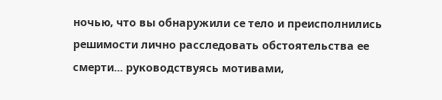ночью, что вы обнаружили се тело и преисполнились решимости лично расследовать обстоятельства ее смерти... руководствуясь мотивами,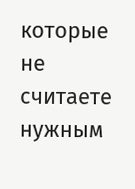которые не считаете нужным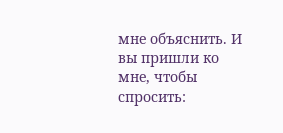мне объяснить. И вы пришли ко мне, чтобы спросить: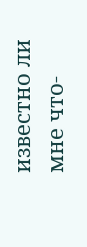известно ли мне что-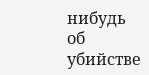нибудь об убийстве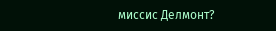миссис Делмонт?